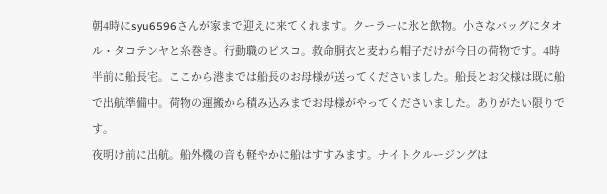朝4時にsyu6596さんが家まで迎えに来てくれます。クーラーに氷と飲物。小さなバッグにタオル・タコテンヤと糸巻き。行動職のビスコ。救命胴衣と麦わら帽子だけが今日の荷物です。4時半前に船長宅。ここから港までは船長のお母様が送ってくださいました。船長とお父様は既に船で出航準備中。荷物の運搬から積み込みまでお母様がやってくださいました。ありがたい限りです。
夜明け前に出航。船外機の音も軽やかに船はすすみます。ナイトクルージングは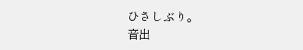ひさしぶり。
音出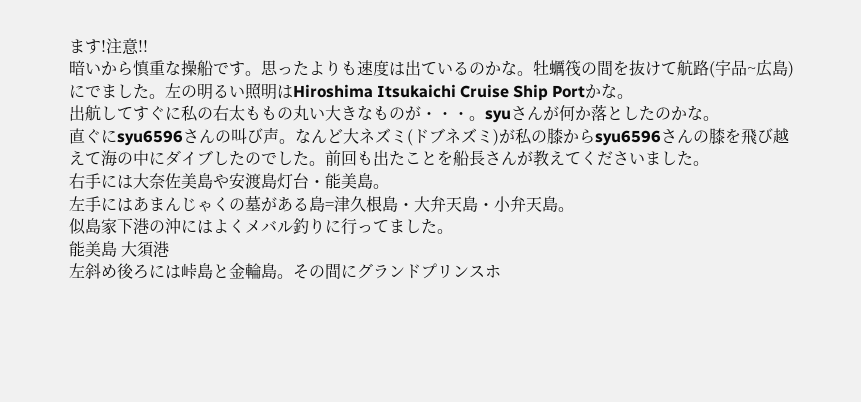ます!注意!!
暗いから慎重な操船です。思ったよりも速度は出ているのかな。牡蠣筏の間を抜けて航路(宇品~広島)にでました。左の明るい照明はHiroshima Itsukaichi Cruise Ship Portかな。
出航してすぐに私の右太ももの丸い大きなものが・・・。syuさんが何か落としたのかな。
直ぐにsyu6596さんの叫び声。なんど大ネズミ(ドブネズミ)が私の膝からsyu6596さんの膝を飛び越えて海の中にダイブしたのでした。前回も出たことを船長さんが教えてくださいました。
右手には大奈佐美島や安渡島灯台・能美島。
左手にはあまんじゃくの墓がある島=津久根島・大弁天島・小弁天島。
似島家下港の沖にはよくメバル釣りに行ってました。
能美島 大須港
左斜め後ろには峠島と金輪島。その間にグランドプリンスホ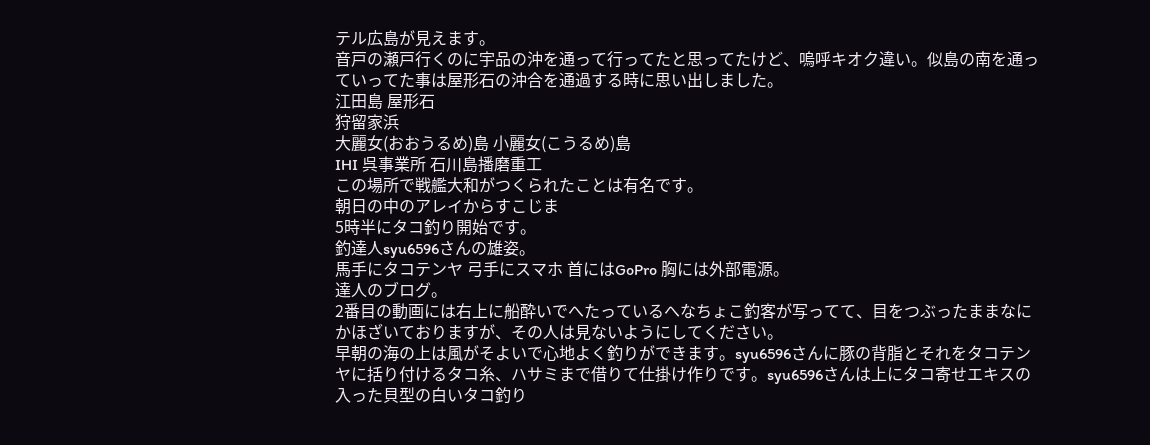テル広島が見えます。
音戸の瀬戸行くのに宇品の沖を通って行ってたと思ってたけど、嗚呼キオク違い。似島の南を通っていってた事は屋形石の沖合を通過する時に思い出しました。
江田島 屋形石
狩留家浜
大麗女(おおうるめ)島 小麗女(こうるめ)島
IHI 呉事業所 石川島播磨重工
この場所で戦艦大和がつくられたことは有名です。
朝日の中のアレイからすこじま
5時半にタコ釣り開始です。
釣達人syu6596さんの雄姿。
馬手にタコテンヤ 弓手にスマホ 首にはGoPro 胸には外部電源。
達人のブログ。
2番目の動画には右上に船酔いでへたっているへなちょこ釣客が写ってて、目をつぶったままなにかほざいておりますが、その人は見ないようにしてください。
早朝の海の上は風がそよいで心地よく釣りができます。syu6596さんに豚の背脂とそれをタコテンヤに括り付けるタコ糸、ハサミまで借りて仕掛け作りです。syu6596さんは上にタコ寄せエキスの入った貝型の白いタコ釣り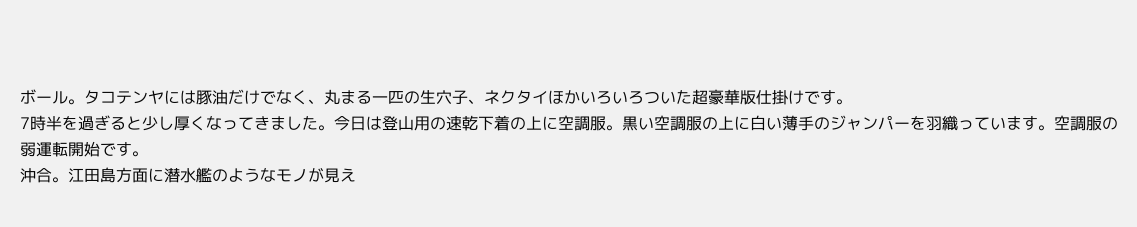ボール。タコテンヤには豚油だけでなく、丸まる一匹の生穴子、ネクタイほかいろいろついた超豪華版仕掛けです。
7時半を過ぎると少し厚くなってきました。今日は登山用の速乾下着の上に空調服。黒い空調服の上に白い薄手のジャンパーを羽織っています。空調服の弱運転開始です。
沖合。江田島方面に潜水艦のようなモノが見え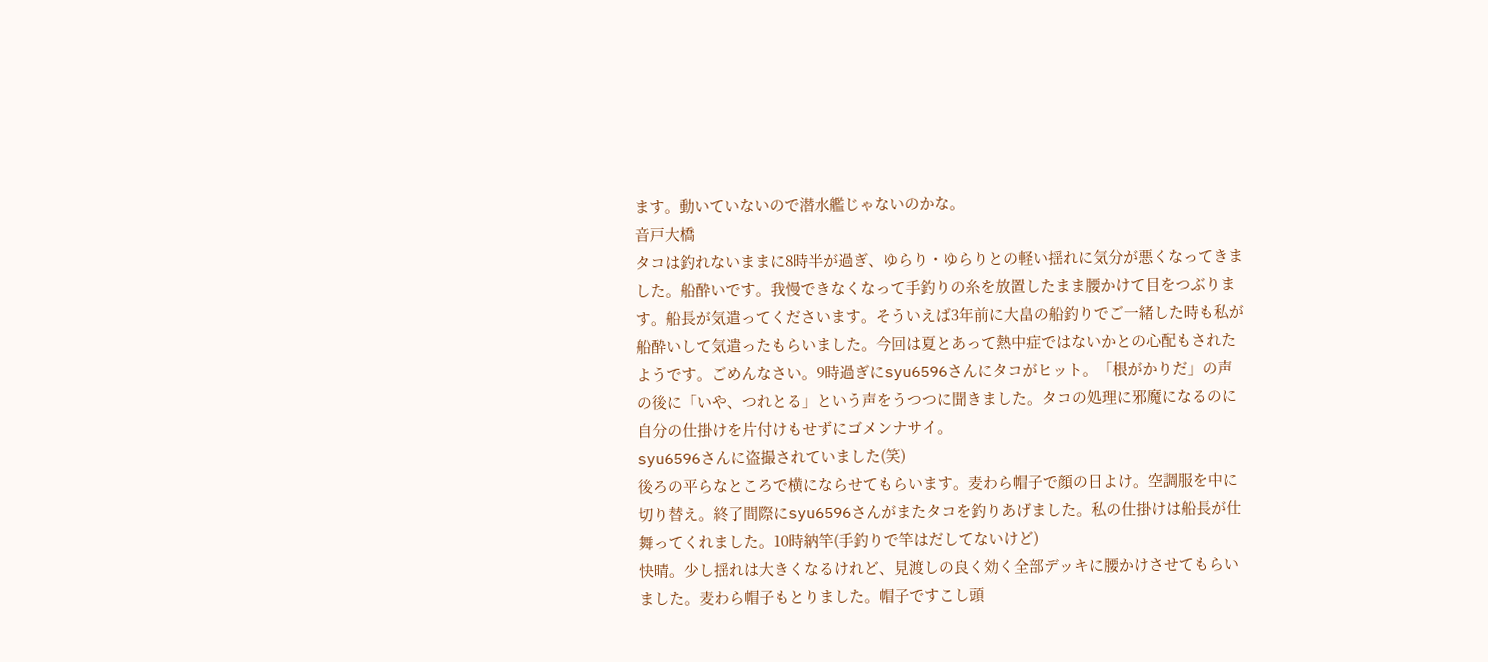ます。動いていないので潜水艦じゃないのかな。
音戸大橋
タコは釣れないままに8時半が過ぎ、ゆらり・ゆらりとの軽い揺れに気分が悪くなってきました。船酔いです。我慢できなくなって手釣りの糸を放置したまま腰かけて目をつぶります。船長が気遣ってくださいます。そういえば3年前に大畠の船釣りでご一緒した時も私が船酔いして気遣ったもらいました。今回は夏とあって熱中症ではないかとの心配もされたようです。ごめんなさい。9時過ぎにsyu6596さんにタコがヒット。「根がかりだ」の声の後に「いや、つれとる」という声をうつつに聞きました。タコの処理に邪魔になるのに自分の仕掛けを片付けもせずにゴメンナサイ。
syu6596さんに盗撮されていました(笑)
後ろの平らなところで横にならせてもらいます。麦わら帽子で顔の日よけ。空調服を中に切り替え。終了間際にsyu6596さんがまたタコを釣りあげました。私の仕掛けは船長が仕舞ってくれました。10時納竿(手釣りで竿はだしてないけど)
快晴。少し揺れは大きくなるけれど、見渡しの良く効く全部デッキに腰かけさせてもらいました。麦わら帽子もとりました。帽子ですこし頭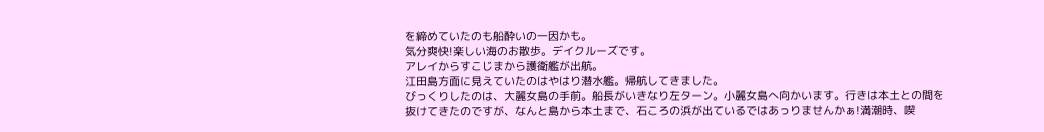を締めていたのも船酔いの一因かも。
気分爽快!楽しい海のお散歩。デイクルーズです。
アレイからすこじまから護衛艦が出航。
江田島方面に見えていたのはやはり潜水艦。帰航してきました。
びっくりしたのは、大麗女島の手前。船長がいきなり左ターン。小麗女島へ向かいます。行きは本土との間を抜けてきたのですが、なんと島から本土まで、石ころの浜が出ているではあっりませんかぁ!満潮時、喫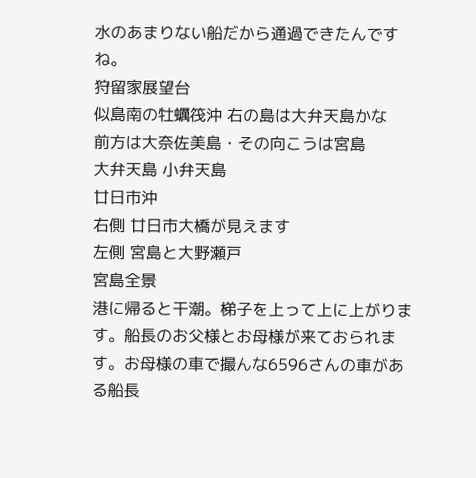水のあまりない船だから通過できたんですね。
狩留家展望台
似島南の牡蠣筏沖 右の島は大弁天島かな
前方は大奈佐美島・その向こうは宮島
大弁天島 小弁天島
廿日市沖
右側 廿日市大橋が見えます
左側 宮島と大野瀬戸
宮島全景
港に帰ると干潮。梯子を上って上に上がります。船長のお父様とお母様が来ておられます。お母様の車で撮んな6596さんの車がある船長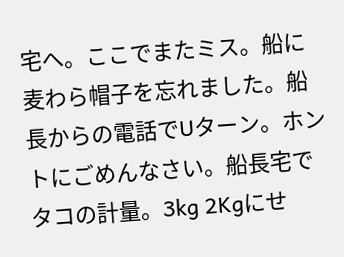宅へ。ここでまたミス。船に麦わら帽子を忘れました。船長からの電話でUターン。ホントにごめんなさい。船長宅でタコの計量。3kg 2Kgにせ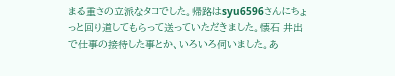まる重さの立派なタコでした。帰路はsyu6596さんにちょっと回り道してもらって送っていただきました。懐石 井出で仕事の接待した事とか、いろいろ伺いました。あ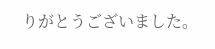りがとうございました。